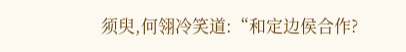须臾,何翎冷笑道:“和定边侯合作?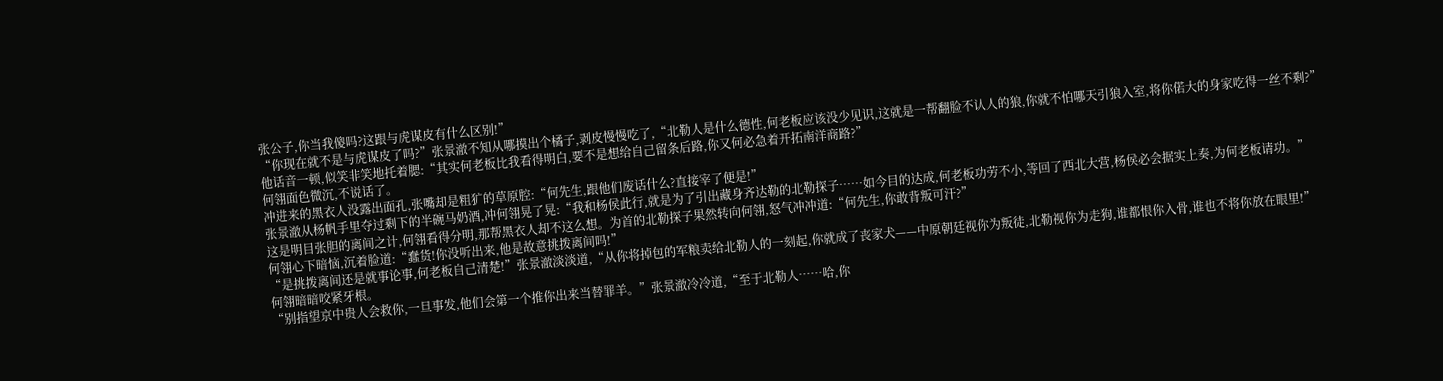张公子,你当我傻吗?这跟与虎谋皮有什么区别!”
“你现在就不是与虎谋皮了吗?”张景澈不知从哪摸出个橘子,剥皮慢慢吃了,“北勒人是什么德性,何老板应该没少见识,这就是一帮翻脸不认人的狼,你就不怕哪天引狼入室,将你偌大的身家吃得一丝不剩?”
他话音一顿,似笑非笑地托着腮:“其实何老板比我看得明白,要不是想给自己留条后路,你又何必急着开拓南洋商路?”
何翎面色微沉,不说话了。
冲进来的黑衣人没露出面孔,张嘴却是粗犷的草原腔:“何先生,跟他们废话什么?直接宰了便是!”
张景澈从杨帆手里夺过剩下的半碗马奶酒,冲何翎晃了晃:“我和杨侯此行,就是为了引出藏身齐达勒的北勒探子……如今目的达成,何老板功劳不小,等回了西北大营,杨侯必会据实上奏,为何老板请功。”
这是明目张胆的离间之计,何翎看得分明,那帮黑衣人却不这么想。为首的北勒探子果然转向何翎,怒气冲冲道:“何先生,你敢背叛可汗?”
何翎心下暗恼,沉着脸道:“蠢货!你没听出来,他是故意挑拨离间吗!”
“是挑拨离间还是就事论事,何老板自己清楚!”张景澈淡淡道,“从你将掉包的军粮卖给北勒人的一刻起,你就成了丧家犬——中原朝廷视你为叛徒,北勒视你为走狗,谁都恨你入骨,谁也不将你放在眼里!”
何翎暗暗咬紧牙根。
“别指望京中贵人会救你,一旦事发,他们会第一个推你出来当替罪羊。”张景澈冷冷道,“至于北勒人……哈,你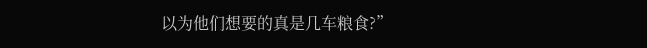以为他们想要的真是几车粮食?”